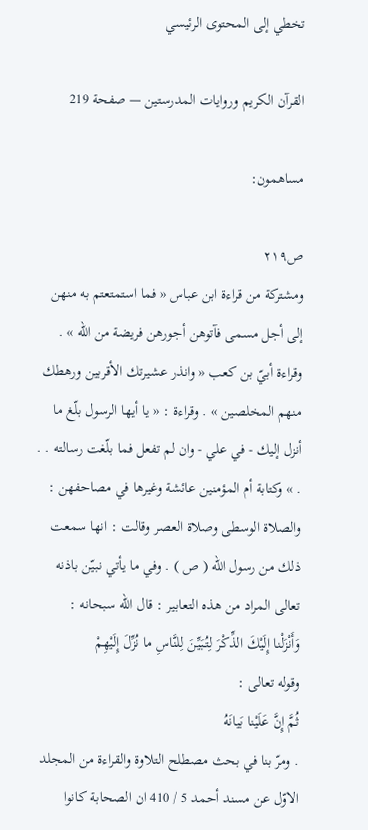تخطي إلى المحتوى الرئيسي

القرآن الكريم وروايات المدرستين — صفحة 219

مساهمون:

ص٢١٩
ومشتركة من قراءة ابن عباس « فما استمتعتم به منهن إلى أجل مسمى فآتوهن أجورهن فريضة من اللّه » . وقراءة أبيّ بن كعب « وانذر عشيرتك الأقربين ورهطك منهم المخلصين » . وقراءة : « يا أيها الرسول بلّغ ما أنزل إليك - في علي - وان لم تفعل فما بلّغت رسالته . . . » وكتابة أم المؤمنين عائشة وغيرها في مصاحفهن : والصلاة الوسطى وصلاة العصر وقالت : انها سمعت ذلك من رسول اللّه ( ص ) . وفي ما يأتي نبيّن باذنه تعالى المراد من هذه التعابير : قال اللّه سبحانه :
وَأَنْزَلْنا إِلَيْكَ الذِّكْرَ لِتُبَيِّنَ لِلنَّاسِ ما نُزِّلَ إِلَيْهِمْ
وقوله تعالى :
ثُمَّ إِنَّ عَلَيْنا بَيانَهُ
. ومرّ بنا في بحث مصطلح التلاوة والقراءة من المجلد الاوّل عن مسند أحمد 5 / 410 ان الصحابة كانوا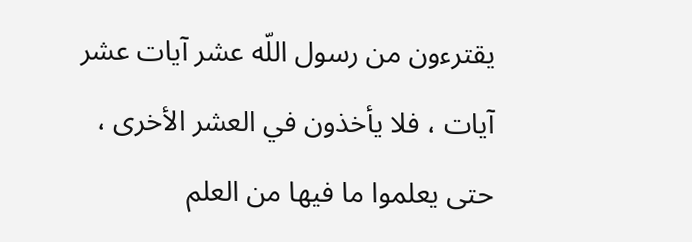يقترءون من رسول اللّه عشر آيات عشر آيات ، فلا يأخذون في العشر الأخرى ، حتى يعلموا ما فيها من العلم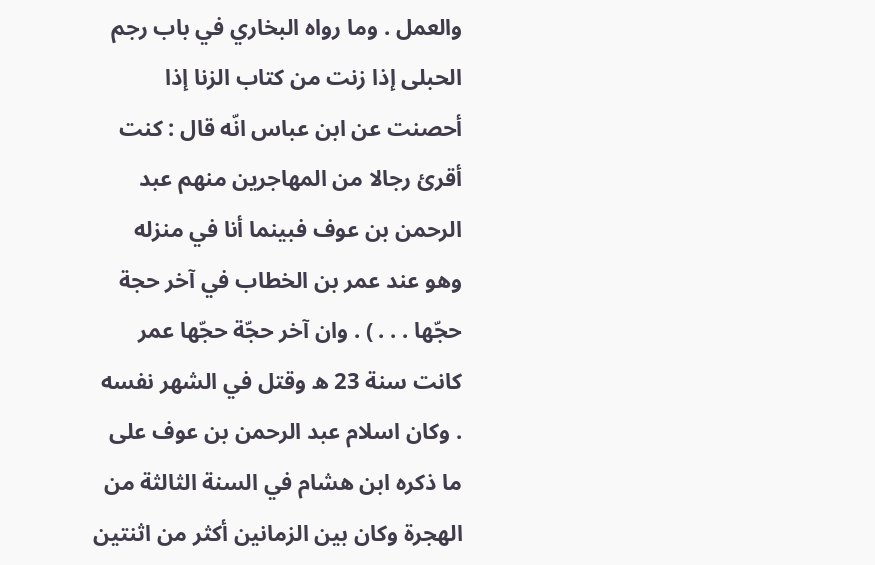والعمل . وما رواه البخاري في باب رجم الحبلى إذا زنت من كتاب الزنا إذا أحصنت عن ابن عباس انّه قال : كنت أقرئ رجالا من المهاجرين منهم عبد الرحمن بن عوف فبينما أنا في منزله وهو عند عمر بن الخطاب في آخر حجة حجّها . . . ) . وان آخر حجّة حجّها عمر كانت سنة 23 ه وقتل في الشهر نفسه . وكان اسلام عبد الرحمن بن عوف على ما ذكره ابن هشام في السنة الثالثة من الهجرة وكان بين الزمانين أكثر من اثنتين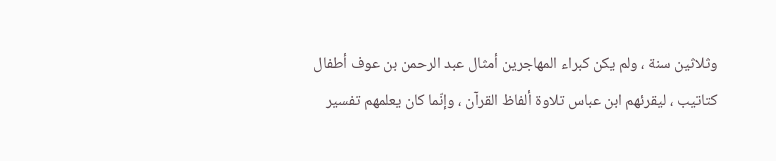وثلاثين سنة ، ولم يكن كبراء المهاجرين أمثال عبد الرحمن بن عوف أطفال كتاتيب ، ليقرئهم ابن عباس تلاوة ألفاظ القرآن ، وإنّما كان يعلمهم تفسير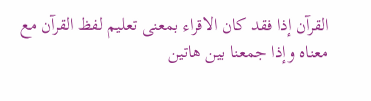القرآن إذا فقد كان الاقراء بمعنى تعليم لفظ القرآن مع معناه وإذا جمعنا بين هاتين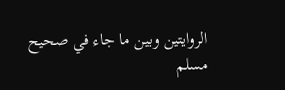الروايتين وبين ما جاء في صحيح مسلم